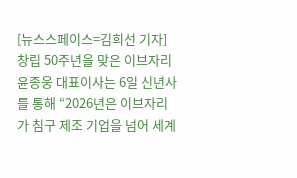[뉴스스페이스=김희선 기자] 창립 50주년을 맞은 이브자리 윤종웅 대표이사는 6일 신년사를 통해 “2026년은 이브자리가 침구 제조 기업을 넘어 세계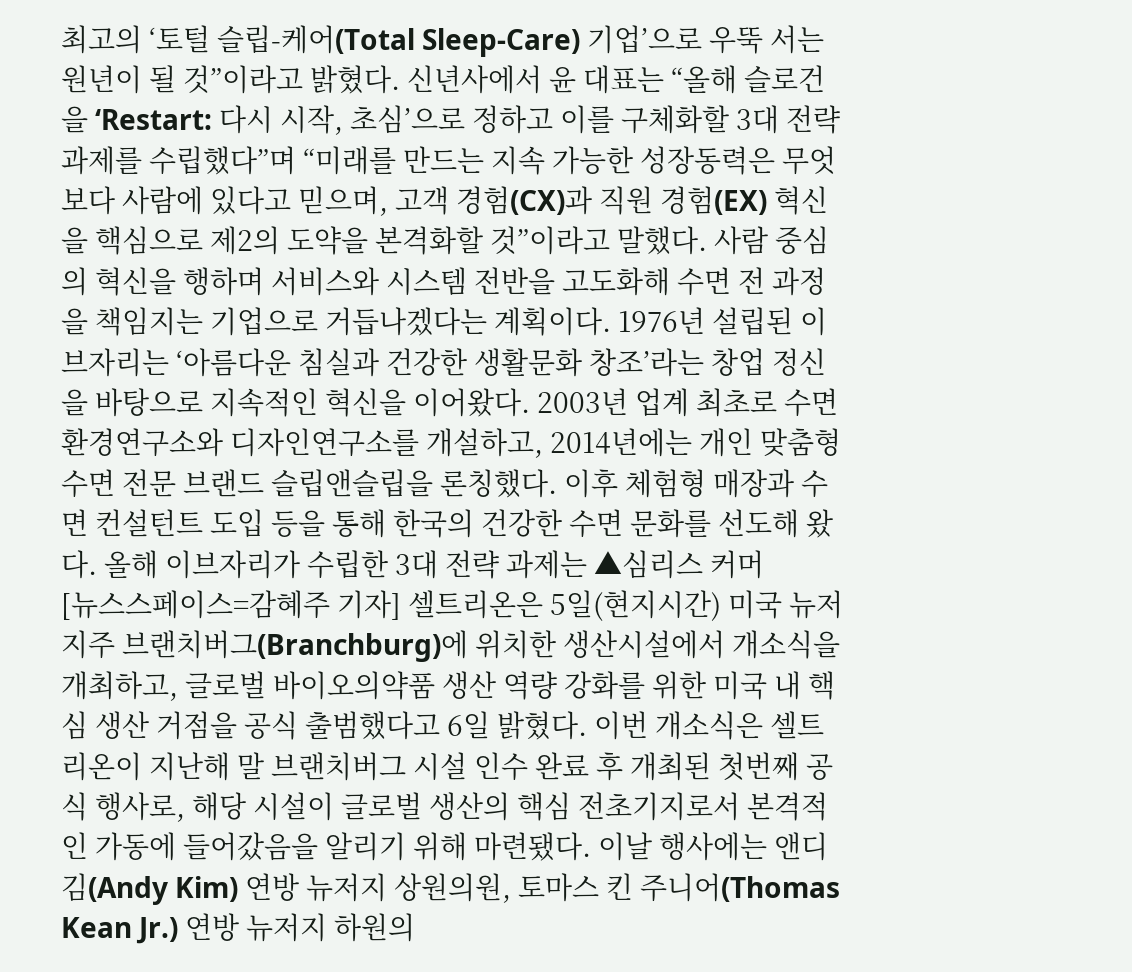최고의 ‘토털 슬립-케어(Total Sleep-Care) 기업’으로 우뚝 서는 원년이 될 것”이라고 밝혔다. 신년사에서 윤 대표는 “올해 슬로건을 ‘Restart: 다시 시작, 초심’으로 정하고 이를 구체화할 3대 전략 과제를 수립했다”며 “미래를 만드는 지속 가능한 성장동력은 무엇보다 사람에 있다고 믿으며, 고객 경험(CX)과 직원 경험(EX) 혁신을 핵심으로 제2의 도약을 본격화할 것”이라고 말했다. 사람 중심의 혁신을 행하며 서비스와 시스템 전반을 고도화해 수면 전 과정을 책임지는 기업으로 거듭나겠다는 계획이다. 1976년 설립된 이브자리는 ‘아름다운 침실과 건강한 생활문화 창조’라는 창업 정신을 바탕으로 지속적인 혁신을 이어왔다. 2003년 업계 최초로 수면환경연구소와 디자인연구소를 개설하고, 2014년에는 개인 맞춤형 수면 전문 브랜드 슬립앤슬립을 론칭했다. 이후 체험형 매장과 수면 컨설턴트 도입 등을 통해 한국의 건강한 수면 문화를 선도해 왔다. 올해 이브자리가 수립한 3대 전략 과제는 ▲심리스 커머
[뉴스스페이스=감혜주 기자] 셀트리온은 5일(현지시간) 미국 뉴저지주 브랜치버그(Branchburg)에 위치한 생산시설에서 개소식을 개최하고, 글로벌 바이오의약품 생산 역량 강화를 위한 미국 내 핵심 생산 거점을 공식 출범했다고 6일 밝혔다. 이번 개소식은 셀트리온이 지난해 말 브랜치버그 시설 인수 완료 후 개최된 첫번째 공식 행사로, 해당 시설이 글로벌 생산의 핵심 전초기지로서 본격적인 가동에 들어갔음을 알리기 위해 마련됐다. 이날 행사에는 앤디 김(Andy Kim) 연방 뉴저지 상원의원, 토마스 킨 주니어(Thomas Kean Jr.) 연방 뉴저지 하원의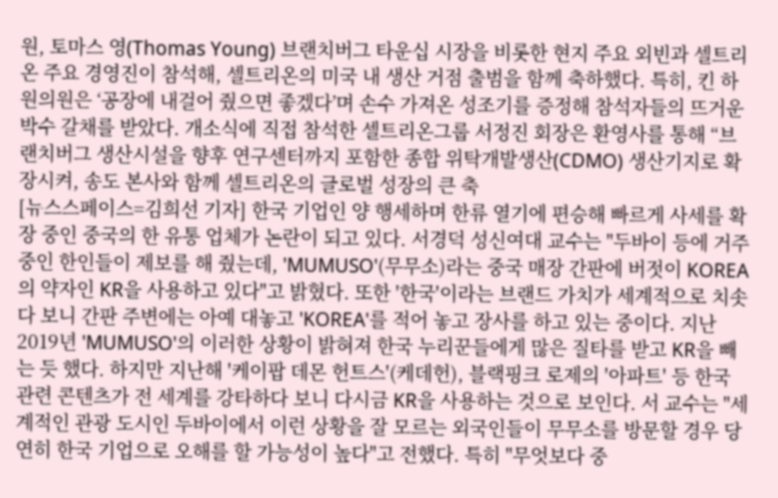원, 토마스 영(Thomas Young) 브랜치버그 타운십 시장을 비롯한 현지 주요 외빈과 셀트리온 주요 경영진이 참석해, 셀트리온의 미국 내 생산 거점 출범을 함께 축하했다. 특히, 킨 하원의원은 ‘공장에 내걸어 줬으면 좋겠다’며 손수 가져온 성조기를 증정해 참석자들의 뜨거운 박수 갈채를 받았다. 개소식에 직접 참석한 셀트리온그룹 서정진 회장은 환영사를 통해 “브랜치버그 생산시설을 향후 연구센터까지 포함한 종합 위탁개발생산(CDMO) 생산기지로 확장시켜, 송도 본사와 함께 셀트리온의 글로벌 성장의 큰 축
[뉴스스페이스=김희선 기자] 한국 기업인 양 행세하며 한류 열기에 편승해 빠르게 사세를 확장 중인 중국의 한 유통 업체가 논란이 되고 있다. 서경덕 성신여대 교수는 "두바이 등에 거주중인 한인들이 제보를 해 줬는데, 'MUMUSO'(무무소)라는 중국 매장 간판에 버젓이 KOREA의 약자인 KR을 사용하고 있다"고 밝혔다. 또한 '한국'이라는 브랜드 가치가 세계적으로 치솟다 보니 간판 주변에는 아예 대놓고 'KOREA'를 적어 놓고 장사를 하고 있는 중이다. 지난 2019년 'MUMUSO'의 이러한 상황이 밝혀져 한국 누리꾼들에게 많은 질타를 받고 KR을 빼는 듯 했다. 하지만 지난해 '케이팝 데몬 헌트스'(케데헌), 블랙핑크 로제의 '아파트' 등 한국 관련 콘텐츠가 전 세계를 강타하다 보니 다시금 KR을 사용하는 것으로 보인다. 서 교수는 "세계적인 관광 도시인 두바이에서 이런 상황을 잘 모르는 외국인들이 무무소를 방문할 경우 당연히 한국 기업으로 오해를 할 가능성이 높다"고 전했다. 특히 "무엇보다 중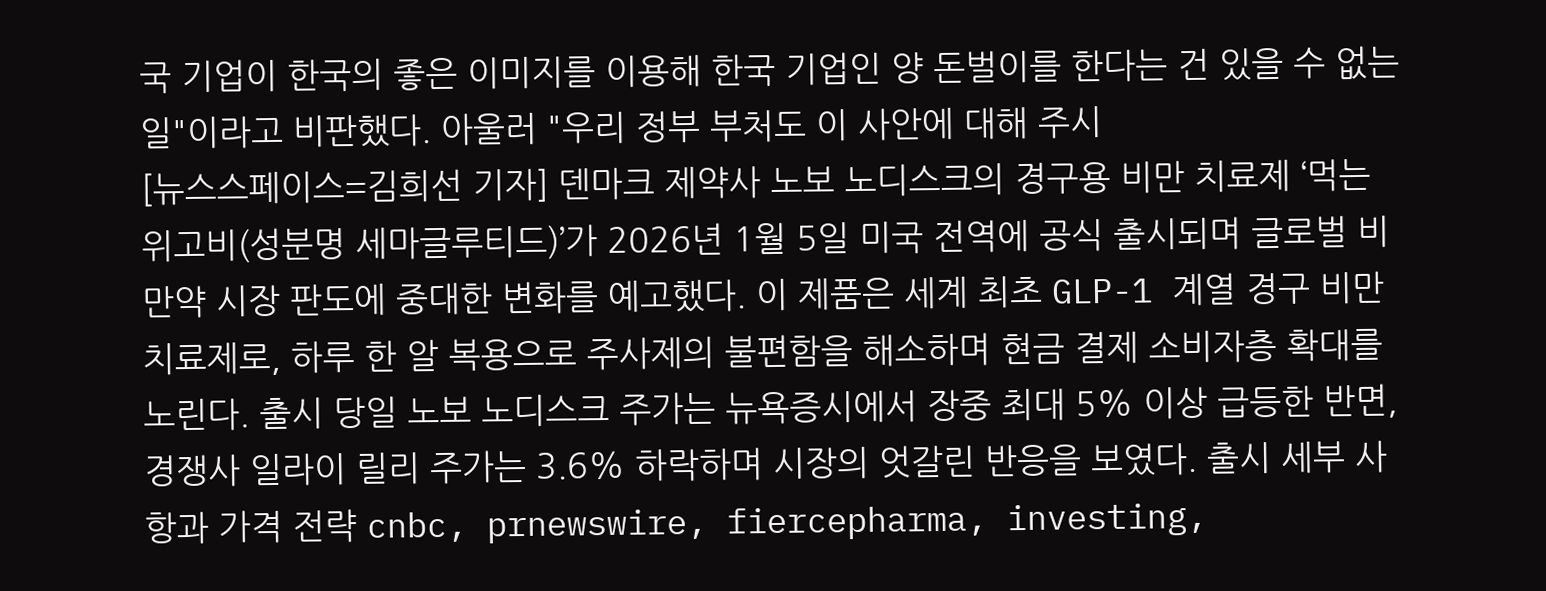국 기업이 한국의 좋은 이미지를 이용해 한국 기업인 양 돈벌이를 한다는 건 있을 수 없는 일"이라고 비판했다. 아울러 "우리 정부 부처도 이 사안에 대해 주시
[뉴스스페이스=김희선 기자] 덴마크 제약사 노보 노디스크의 경구용 비만 치료제 ‘먹는 위고비(성분명 세마글루티드)’가 2026년 1월 5일 미국 전역에 공식 출시되며 글로벌 비만약 시장 판도에 중대한 변화를 예고했다. 이 제품은 세계 최초 GLP-1 계열 경구 비만 치료제로, 하루 한 알 복용으로 주사제의 불편함을 해소하며 현금 결제 소비자층 확대를 노린다. 출시 당일 노보 노디스크 주가는 뉴욕증시에서 장중 최대 5% 이상 급등한 반면, 경쟁사 일라이 릴리 주가는 3.6% 하락하며 시장의 엇갈린 반응을 보였다. 출시 세부 사항과 가격 전략 cnbc, prnewswire, fiercepharma, investing,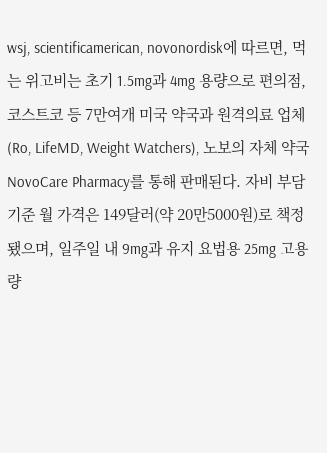wsj, scientificamerican, novonordisk에 따르면, 먹는 위고비는 초기 1.5mg과 4mg 용량으로 편의점, 코스트코 등 7만여개 미국 약국과 원격의료 업체(Ro, LifeMD, Weight Watchers), 노보의 자체 약국 NovoCare Pharmacy를 통해 판매된다. 자비 부담 기준 월 가격은 149달러(약 20만5000원)로 책정됐으며, 일주일 내 9mg과 유지 요법용 25mg 고용량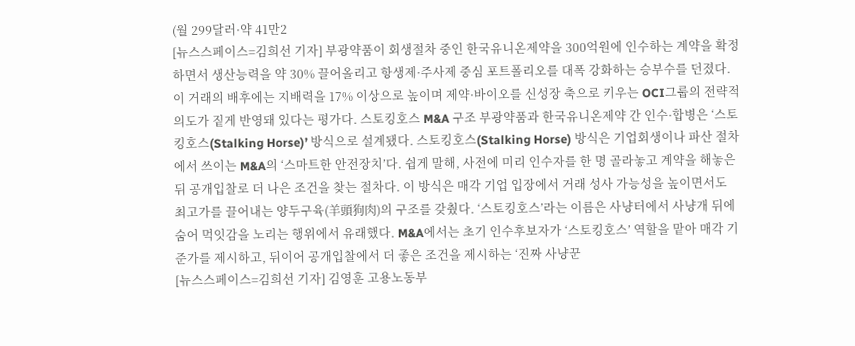(월 299달러·약 41만2
[뉴스스페이스=김희선 기자] 부광약품이 회생절차 중인 한국유니온제약을 300억원에 인수하는 계약을 확정하면서 생산능력을 약 30% 끌어올리고 항생제·주사제 중심 포트폴리오를 대폭 강화하는 승부수를 던졌다. 이 거래의 배후에는 지배력을 17% 이상으로 높이며 제약·바이오를 신성장 축으로 키우는 OCI그룹의 전략적 의도가 짙게 반영돼 있다는 평가다. 스토킹호스 M&A 구조 부광약품과 한국유니온제약 간 인수·합병은 ‘스토킹호스(Stalking Horse)’ 방식으로 설계됐다. 스토킹호스(Stalking Horse) 방식은 기업회생이나 파산 절차에서 쓰이는 M&A의 ‘스마트한 안전장치’다. 쉽게 말해, 사전에 미리 인수자를 한 명 골라놓고 계약을 해놓은 뒤 공개입찰로 더 나은 조건을 찾는 절차다. 이 방식은 매각 기업 입장에서 거래 성사 가능성을 높이면서도 최고가를 끌어내는 양두구육(羊頭狗肉)의 구조를 갖췄다. ‘스토킹호스’라는 이름은 사냥터에서 사냥개 뒤에 숨어 먹잇감을 노리는 행위에서 유래했다. M&A에서는 초기 인수후보자가 ‘스토킹호스’ 역할을 맡아 매각 기준가를 제시하고, 뒤이어 공개입찰에서 더 좋은 조건을 제시하는 ‘진짜 사냥꾼
[뉴스스페이스=김희선 기자] 김영훈 고용노동부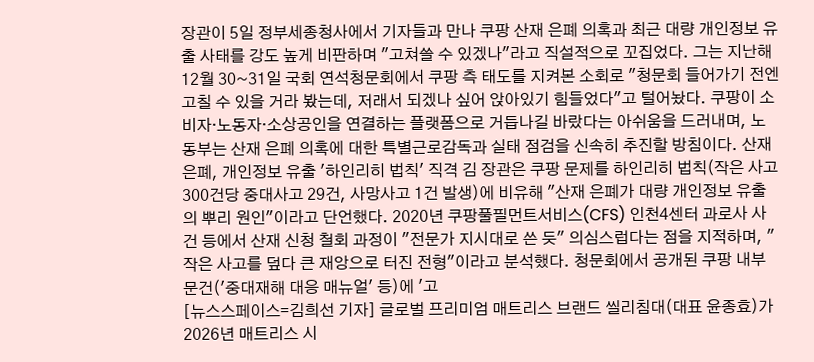장관이 5일 정부세종청사에서 기자들과 만나 쿠팡 산재 은폐 의혹과 최근 대량 개인정보 유출 사태를 강도 높게 비판하며 "고쳐쓸 수 있겠나"라고 직설적으로 꼬집었다. 그는 지난해 12월 30~31일 국회 연석청문회에서 쿠팡 측 태도를 지켜본 소회로 "청문회 들어가기 전엔 고칠 수 있을 거라 봤는데, 저래서 되겠나 싶어 앉아있기 힘들었다"고 털어놨다. 쿠팡이 소비자·노동자·소상공인을 연결하는 플랫폼으로 거듭나길 바랐다는 아쉬움을 드러내며, 노동부는 산재 은폐 의혹에 대한 특별근로감독과 실태 점검을 신속히 추진할 방침이다. 산재 은폐, 개인정보 유출 '하인리히 법칙' 직격 김 장관은 쿠팡 문제를 하인리히 법칙(작은 사고 300건당 중대사고 29건, 사망사고 1건 발생)에 비유해 "산재 은폐가 대량 개인정보 유출의 뿌리 원인"이라고 단언했다. 2020년 쿠팡풀필먼트서비스(CFS) 인천4센터 과로사 사건 등에서 산재 신청 철회 과정이 "전문가 지시대로 쓴 듯" 의심스럽다는 점을 지적하며, "작은 사고를 덮다 큰 재앙으로 터진 전형"이라고 분석했다. 청문회에서 공개된 쿠팡 내부 문건('중대재해 대응 매뉴얼' 등)에 '고
[뉴스스페이스=김희선 기자] 글로벌 프리미엄 매트리스 브랜드 씰리침대(대표 윤종효)가 2026년 매트리스 시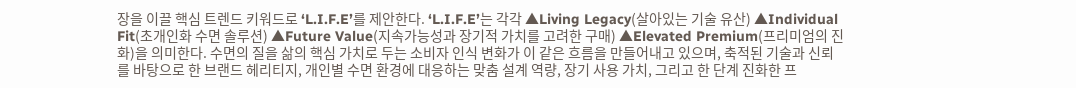장을 이끌 핵심 트렌드 키워드로 ‘L.I.F.E’를 제안한다. ‘L.I.F.E’는 각각 ▲Living Legacy(살아있는 기술 유산) ▲Individual Fit(초개인화 수면 솔루션) ▲Future Value(지속가능성과 장기적 가치를 고려한 구매) ▲Elevated Premium(프리미엄의 진화)을 의미한다. 수면의 질을 삶의 핵심 가치로 두는 소비자 인식 변화가 이 같은 흐름을 만들어내고 있으며, 축적된 기술과 신뢰를 바탕으로 한 브랜드 헤리티지, 개인별 수면 환경에 대응하는 맞춤 설계 역량, 장기 사용 가치, 그리고 한 단계 진화한 프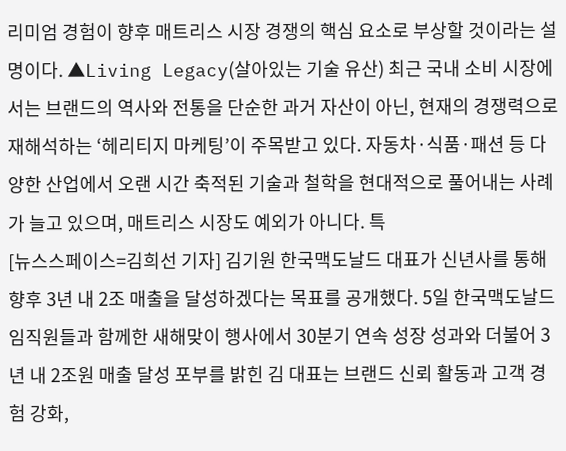리미엄 경험이 향후 매트리스 시장 경쟁의 핵심 요소로 부상할 것이라는 설명이다. ▲Living Legacy(살아있는 기술 유산) 최근 국내 소비 시장에서는 브랜드의 역사와 전통을 단순한 과거 자산이 아닌, 현재의 경쟁력으로 재해석하는 ‘헤리티지 마케팅’이 주목받고 있다. 자동차·식품·패션 등 다양한 산업에서 오랜 시간 축적된 기술과 철학을 현대적으로 풀어내는 사례가 늘고 있으며, 매트리스 시장도 예외가 아니다. 특
[뉴스스페이스=김희선 기자] 김기원 한국맥도날드 대표가 신년사를 통해 향후 3년 내 2조 매출을 달성하겠다는 목표를 공개했다. 5일 한국맥도날드 임직원들과 함께한 새해맞이 행사에서 30분기 연속 성장 성과와 더불어 3년 내 2조원 매출 달성 포부를 밝힌 김 대표는 브랜드 신뢰 활동과 고객 경험 강화,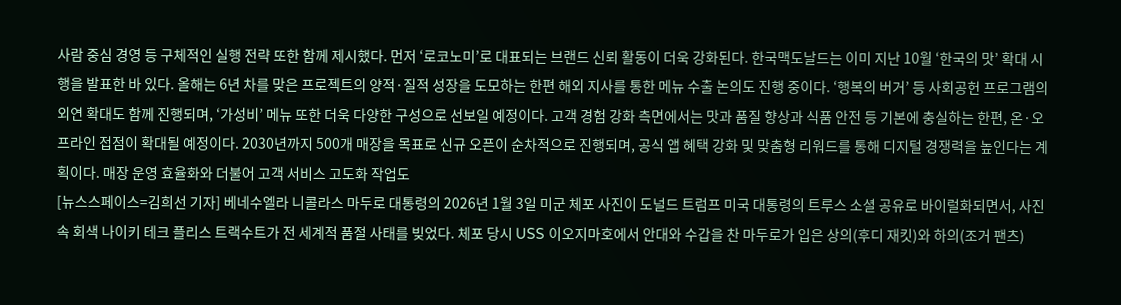사람 중심 경영 등 구체적인 실행 전략 또한 함께 제시했다. 먼저 ‘로코노미’로 대표되는 브랜드 신뢰 활동이 더욱 강화된다. 한국맥도날드는 이미 지난 10월 ‘한국의 맛’ 확대 시행을 발표한 바 있다. 올해는 6년 차를 맞은 프로젝트의 양적·질적 성장을 도모하는 한편 해외 지사를 통한 메뉴 수출 논의도 진행 중이다. ‘행복의 버거’ 등 사회공헌 프로그램의 외연 확대도 함께 진행되며, ‘가성비’ 메뉴 또한 더욱 다양한 구성으로 선보일 예정이다. 고객 경험 강화 측면에서는 맛과 품질 향상과 식품 안전 등 기본에 충실하는 한편, 온·오프라인 접점이 확대될 예정이다. 2030년까지 500개 매장을 목표로 신규 오픈이 순차적으로 진행되며, 공식 앱 혜택 강화 및 맞춤형 리워드를 통해 디지털 경쟁력을 높인다는 계획이다. 매장 운영 효율화와 더불어 고객 서비스 고도화 작업도
[뉴스스페이스=김희선 기자] 베네수엘라 니콜라스 마두로 대통령의 2026년 1월 3일 미군 체포 사진이 도널드 트럼프 미국 대통령의 트루스 소셜 공유로 바이럴화되면서, 사진 속 회색 나이키 테크 플리스 트랙수트가 전 세계적 품절 사태를 빚었다. 체포 당시 USS 이오지마호에서 안대와 수갑을 찬 마두로가 입은 상의(후디 재킷)와 하의(조거 팬츠)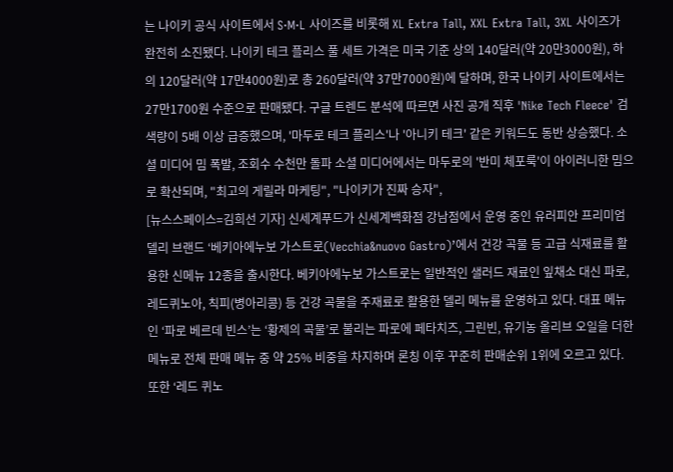는 나이키 공식 사이트에서 S·M·L 사이즈를 비롯해 XL Extra Tall, XXL Extra Tall, 3XL 사이즈가 완전히 소진됐다. 나이키 테크 플리스 풀 세트 가격은 미국 기준 상의 140달러(약 20만3000원), 하의 120달러(약 17만4000원)로 총 260달러(약 37만7000원)에 달하며, 한국 나이키 사이트에서는 27만1700원 수준으로 판매됐다. 구글 트렌드 분석에 따르면 사진 공개 직후 'Nike Tech Fleece' 검색량이 5배 이상 급증했으며, '마두로 테크 플리스'나 '아니키 테크' 같은 키워드도 동반 상승했다. 소셜 미디어 밈 폭발, 조회수 수천만 돌파 소셜 미디어에서는 마두로의 '반미 체포룩'이 아이러니한 밈으로 확산되며, "최고의 게릴라 마케팅", "나이키가 진짜 승자",
[뉴스스페이스=김희선 기자] 신세계푸드가 신세계백화점 강남점에서 운영 중인 유러피안 프리미엄 델리 브랜드 ‘베키아에누보 가스트로(Vecchia&nuovo Gastro)’에서 건강 곡물 등 고급 식재료를 활용한 신메뉴 12종을 출시한다. 베키아에누보 가스트로는 일반적인 샐러드 재료인 잎채소 대신 파로, 레드퀴노아, 칙피(병아리콩) 등 건강 곡물을 주재료로 활용한 델리 메뉴를 운영하고 있다. 대표 메뉴인 ‘파로 베르데 빈스’는 ‘황제의 곡물’로 불리는 파로에 페타치즈, 그린빈, 유기농 올리브 오일을 더한 메뉴로 전체 판매 메뉴 중 약 25% 비중을 차지하며 론칭 이후 꾸준히 판매순위 1위에 오르고 있다. 또한 ‘레드 퀴노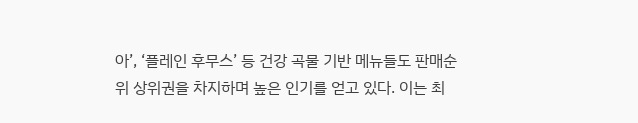아’, ‘플레인 후무스’ 등 건강 곡물 기반 메뉴들도 판매순위 상위권을 차지하며 높은 인기를 얻고 있다. 이는 최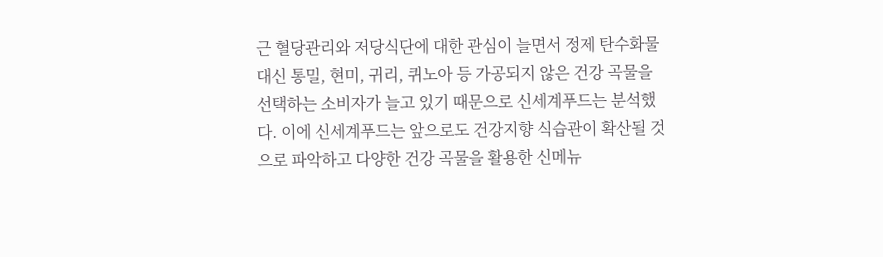근 혈당관리와 저당식단에 대한 관심이 늘면서 정제 탄수화물 대신 통밀, 현미, 귀리, 퀴노아 등 가공되지 않은 건강 곡물을 선택하는 소비자가 늘고 있기 때문으로 신세계푸드는 분석했다. 이에 신세계푸드는 앞으로도 건강지향 식습관이 확산될 것으로 파악하고 다양한 건강 곡물을 활용한 신메뉴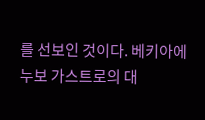를 선보인 것이다. 베키아에누보 가스트로의 대